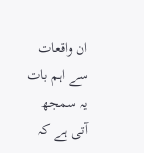ان واقعات سے اہم بات یہ سمجھ آتی ہے کہ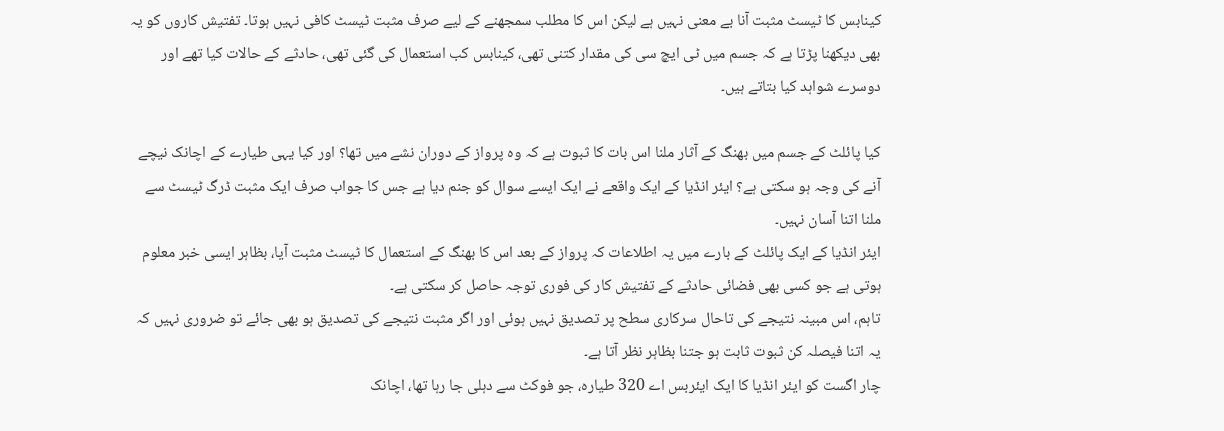کینابس کا ٹیسٹ مثبت آنا بے معنی نہیں ہے لیکن اس کا مطلب سمجھنے کے لیے صرف مثبت ٹیسٹ کافی نہیں ہوتا۔ تفتیش کاروں کو یہ بھی دیکھنا پڑتا ہے کہ جسم میں ٹی ایچ سی کی مقدار کتنی تھی، کینابس کب استعمال کی گئی تھی، حادثے کے حالات کیا تھے اور دوسرے شواہد کیا بتاتے ہیں۔

کیا پائلٹ کے جسم میں بھنگ کے آثار ملنا اس بات کا ثبوت ہے کہ وہ پرواز کے دوران نشے میں تھا؟ اور کیا یہی طیارے کے اچانک نیچے آنے کی وجہ ہو سکتی ہے؟ ایئر انڈیا کے ایک واقعے نے ایک ایسے سوال کو جنم دیا ہے جس کا جواب صرف ایک مثبت ڈرگ ٹیسٹ سے ملنا اتنا آسان نہیں۔
ایئر انڈیا کے ایک پائلٹ کے بارے میں یہ اطلاعات کہ پرواز کے بعد اس کا بھنگ کے استعمال کا ٹیسٹ مثبت آیا، بظاہر ایسی خبر معلوم ہوتی ہے جو کسی بھی فضائی حادثے کے تفتیش کار کی فوری توجہ حاصل کر سکتی ہے۔
تاہم، اس مبینہ نتیجے کی تاحال سرکاری سطح پر تصدیق نہیں ہوئی اور اگر مثبت نتیجے کی تصدیق ہو بھی جائے تو ضروری نہیں کہ یہ اتنا فیصلہ کن ثبوت ثابت ہو جتنا بظاہر نظر آتا ہے۔
چار اگست کو ایئر انڈیا کا ایک ایئربس اے 320 طیارہ، جو فوکٹ سے دہلی جا رہا تھا، اچانک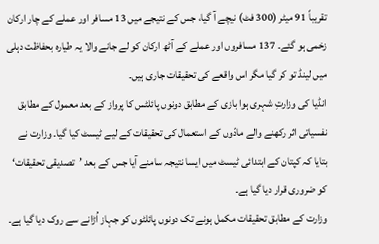تقریباً 91 میٹر (300 فٹ) نیچے آ گیا، جس کے نتیجے میں 13 مسافر اور عملے کے چار ارکان زخمی ہو گئے۔ 137 مسافروں اور عملے کے آٹھ ارکان کو لے جانے والا یہ طیارہ بحفاظت دہلی میں لینڈ تو کر گیا مگر اس واقعے کی تحقیقات جاری ہیں۔
انڈیا کی وزارتِ شہری ہوا بازی کے مطابق دونوں پائلٹس کا پرواز کے بعد معمول کے مطابق نفسیاتی اثر رکھنے والے مادّوں کے استعمال کی تحقیقات کے لیے ٹیسٹ کیا گیا۔ وزارت نے بتایا کہ کپتان کے ابتدائی ٹیسٹ میں ایسا نتیجہ سامنے آیا جس کے بعد ’تصدیقی تحقیقات‘ کو ضروری قرار دیا گیا ہے۔
وزارت کے مطابق تحقیقات مکمل ہونے تک دونوں پائلٹوں کو جہاز اُڑانے سے روک دیا گیا ہے۔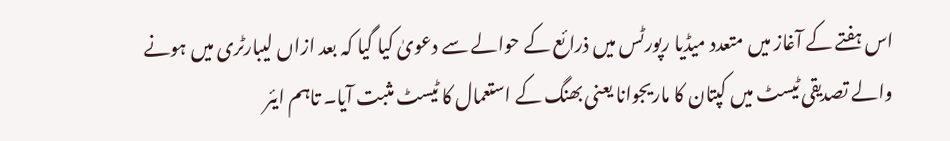اس ہفتے کے آغاز میں متعدد میڈیا رپورٹس میں ذرائع کے حوالے سے دعویٰ کیا گیا کہ بعد ازاں لیبارٹری میں ہونے والے تصدیقی ٹیسٹ میں کپتان کا ماریجوانا یعنی بھنگ کے استعمال کا ٹیسٹ مثبت آیا۔ تاہم ایئر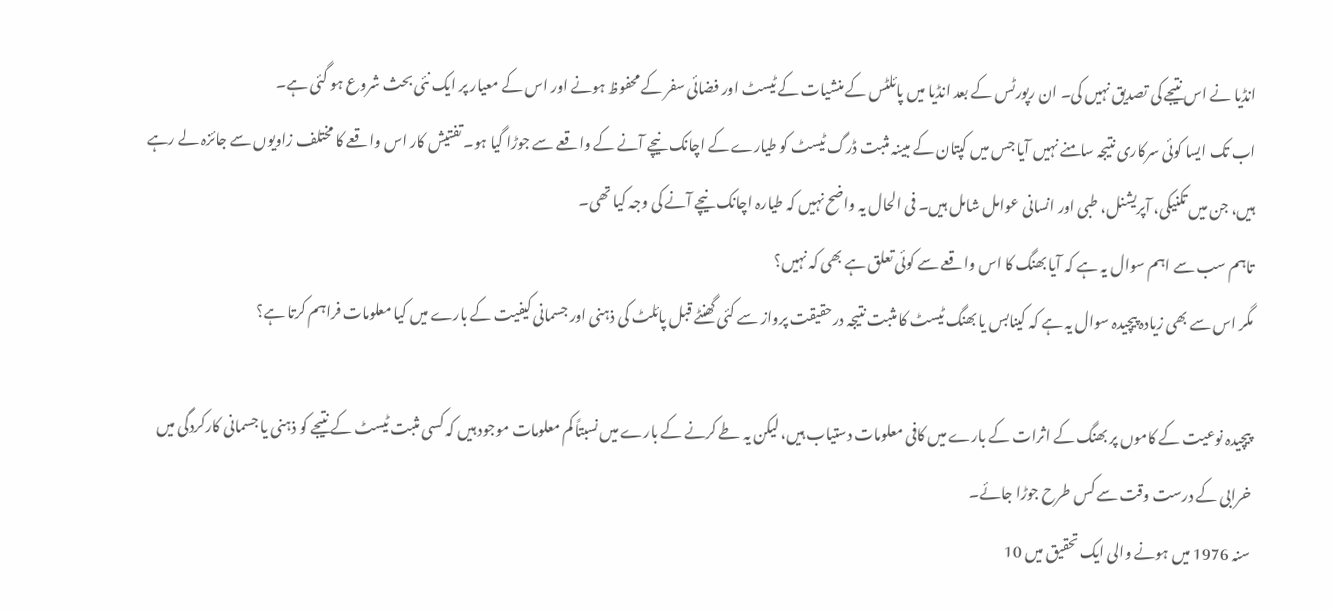انڈیا نے اس نتیجے کی تصدیق نہیں کی۔ ان رپورٹس کے بعد انڈیا میں پائلٹس کے منشیات کے ٹیسٹ اور فضائی سفر کے محفوظ ہونے اور اس کے معیار پر ایک نئی بحث شروع ہو گئی ہے۔
اب تک ایسا کوئی سرکاری نتیجہ سامنے نہیں آیا جس میں کپتان کے مبینہ مثبت ڈرگ ٹیسٹ کو طیارے کے اچانک نیچے آنے کے واقعے سے جوڑا گیا ہو۔ تفتیش کار اس واقعے کا مختلف زاویوں سے جائزہ لے رہے ہیں، جن میں تکنیکی، آپریشنل، طبی اور انسانی عوامل شامل ہیں۔ فی الحال یہ واضح نہیں کہ طیارہ اچانک نیچے آنے کی وجہ کیا تھی۔
تاہم سب سے اہم سوال یہ ہے کہ آیا بھنگ کا اس واقعے سے کوئی تعلق ہے بھی کہ نہیں؟
مگر اس سے بھی زیادہ پیچیدہ سوال یہ ہے کہ کینابس یا بھنگ ٹیسٹ کا مثبت نتیجہ درحقیقت پرواز سے کئی گھنٹے قبل پائلٹ کی ذہنی اور جسمانی کیفیت کے بارے میں کیا معلومات فراہم کرتا ہے؟

پیچیدہ نوعیت کے کاموں پر بھنگ کے اثرات کے بارے میں کافی معلومات دستیاب ہیں، لیکن یہ طے کرنے کے بارے میں نسبتاً کم معلومات موجود ہیں کہ کسی مثبت ٹیسٹ کے نتیجے کو ذہنی یا جسمانی کارکردگی میں خرابی کے درست وقت سے کس طرح جوڑا جائے۔
سنہ 1976 میں ہونے والی ایک تحقیق میں 10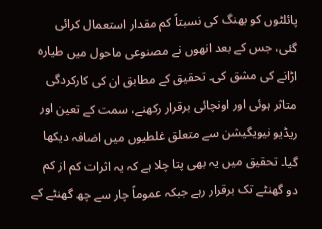پائلٹوں کو بھنگ کی نسبتاً کم مقدار استعمال کرائی گئی، جس کے بعد انھوں نے مصنوعی ماحول میں طیارہ اڑانے کی مشق کی۔ تحقیق کے مطابق ان کی کارکردگی متاثر ہوئی اور اونچائی برقرار رکھنے، سمت کے تعین اور ریڈیو نیویگیشن سے متعلق غلطیوں میں اضافہ دیکھا گیا۔ تحقیق میں یہ بھی پتا چلا ہے کہ یہ اثرات کم از کم دو گھنٹے تک برقرار رہے جبکہ عموماً چار سے چھ گھنٹے کے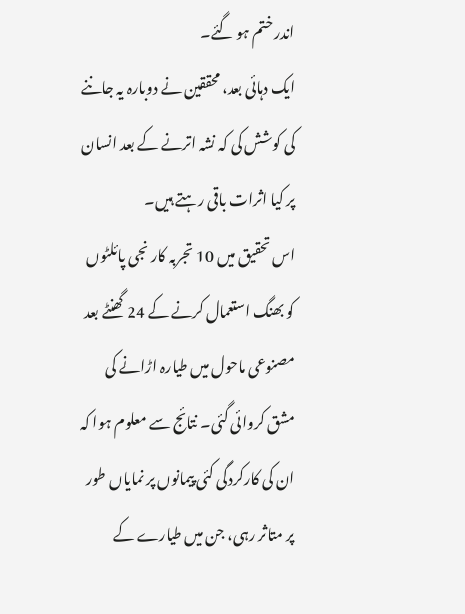اندر ختم ہو گئے۔
ایک دہائی بعد، محققین نے دوبارہ یہ جاننے کی کوشش کی کہ نشہ اترنے کے بعد انسان پر کیا اثرات باقی رہتے ہیں۔
اس تحقیق میں 10 تجربہ کار نجی پائلٹوں کو بھنگ استعمال کرنے کے 24 گھنٹے بعد مصنوعی ماحول میں طیارہ اڑانے کی مشق کروائی گئی۔ نتائج سے معلوم ہوا کہ ان کی کارکردگی کئی پیمانوں پر نمایاں طور پر متاثر رہی، جن میں طیارے کے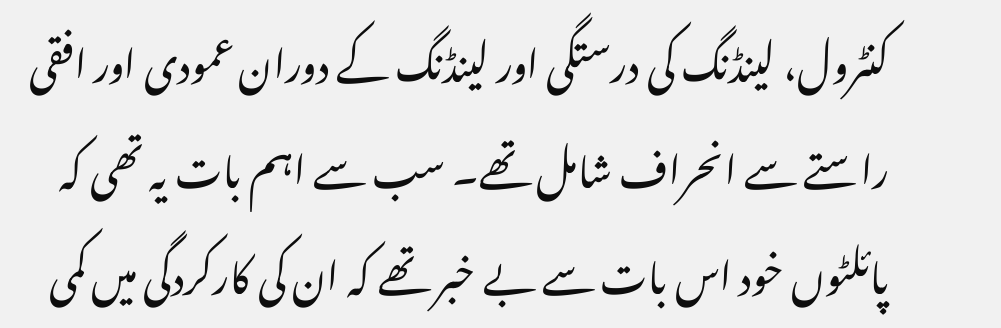کنٹرول، لینڈنگ کی درستگی اور لینڈنگ کے دوران عمودی اور افقی راستے سے انحراف شامل تھے۔ سب سے اہم بات یہ تھی کہ پائلٹوں خود اس بات سے بے خبر تھے کہ ان کی کارکردگی میں کمی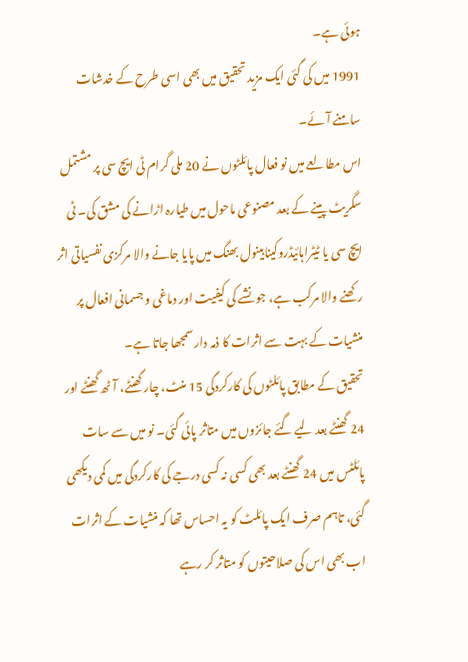ہوئی ہے۔
1991 میں کی گئی ایک مزید تحقیق میں بھی اسی طرح کے خدشات سامنے آئے۔
اس مطالعے میں نو فعال پائلٹوں نے 20 ملی گرام ٹی ایچ سی پر مشتمل سگریٹ پینے کے بعد مصنوعی ماحول میں طیارہ اڑانے کی مشق کی۔ ٹی ایچ سی یا ٹیٹراہائیڈروکینابینول بھنگ میں پایا جانے والا مرکزی نفسیاتی اثر رکھنے والا مرکب ہے، جو نشے کی کیفیت اور دماغی و جسمانی افعال پر منشیات کے بہت سے اثرات کا ذمہ دار سمجھا جاتا ہے۔
تحقیق کے مطابق پائلٹوں کی کارکردگی 15 منٹ، چار گھنٹے، آٹھ گھنٹے اور 24 گھنٹے بعد لیے گئے جائزوں میں متاثر پائی گئی۔ نو میں سے سات پائلٹس میں 24 گھنٹے بعد بھی کسی نہ کسی درجے کی کارکردگی میں کمی دیکھی گئی، تاہم صرف ایک پائلٹ کو یہ احساس تھا کہ منشیات کے اثرات اب بھی اس کی صلاحیتوں کو متاثر کر رہے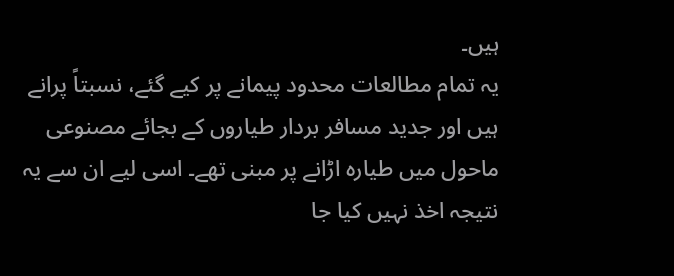ہیں۔
یہ تمام مطالعات محدود پیمانے پر کیے گئے، نسبتاً پرانے ہیں اور جدید مسافر بردار طیاروں کے بجائے مصنوعی ماحول میں طیارہ اڑانے پر مبنی تھے۔ اسی لیے ان سے یہ نتیجہ اخذ نہیں کیا جا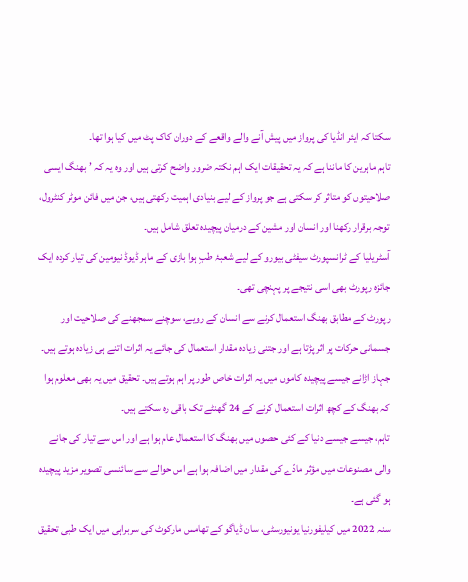سکتا کہ ایئر انڈیا کی پرواز میں پیش آنے والے واقعے کے دوران کاک پٹ میں کیا ہوا تھا۔
تاہم ماہرین کا ماننا ہے کہ یہ تحقیقات ایک اہم نکتہ ضرور واضح کرتی ہیں اور وہ یہ کہ ’بھنگ ایسی صلاحیتوں کو متاثر کر سکتی ہے جو پرواز کے لیے بنیادی اہمیت رکھتی ہیں، جن میں فائن موٹر کنٹرول، توجہ برقرار رکھنا اور انسان اور مشین کے درمیان پیچیدہ تعلق شامل ہیں۔
آسٹریلیا کے ٹرانسپورٹ سیفٹی بیورو کے لیے شعبۂ طبِ ہوا بازی کے ماہر ڈیوڈ نیومین کی تیار کردہ ایک جائزہ رپورٹ بھی اسی نتیجے پر پہنچی تھی۔
رپورٹ کے مطابق بھنگ استعمال کرنے سے انسان کے رویے، سوچنے سمجھنے کی صلاحیت اور جسمانی حرکات پر اثر پڑتا ہے اور جتنی زیادہ مقدار استعمال کی جائے یہ اثرات اتنے ہی زیادہ ہوتے ہیں۔ جہاز اڑانے جیسے پیچیدہ کاموں میں یہ اثرات خاص طور پر اہم ہوتے ہیں۔ تحقیق میں یہ بھی معلوم ہوا کہ بھنگ کے کچھ اثرات استعمال کرنے کے 24 گھنٹے تک باقی رہ سکتے ہیں۔
تاہم، جیسے جیسے دنیا کے کئی حصوں میں بھنگ کا استعمال عام ہوا ہے اور اس سے تیار کی جانے والی مصنوعات میں مؤثر مادّے کی مقدار میں اضافہ ہوا ہے اس حوالے سے سائنسی تصویر مزید پیچیدہ ہو گئی ہے۔
سنہ 2022 میں کیلیفورنیا یونیورسٹی، سان ڈیاگو کے تھامس مارکوٹ کی سربراہی میں ایک طبی تحقیق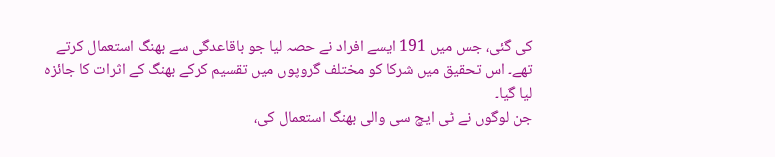کی گئی، جس میں 191 ایسے افراد نے حصہ لیا جو باقاعدگی سے بھنگ استعمال کرتے تھے۔ اس تحقیق میں شرکا کو مختلف گروپوں میں تقسیم کرکے بھنگ کے اثرات کا جائزہ لیا گیا۔
جن لوگوں نے ٹی ایچ سی والی بھنگ استعمال کی،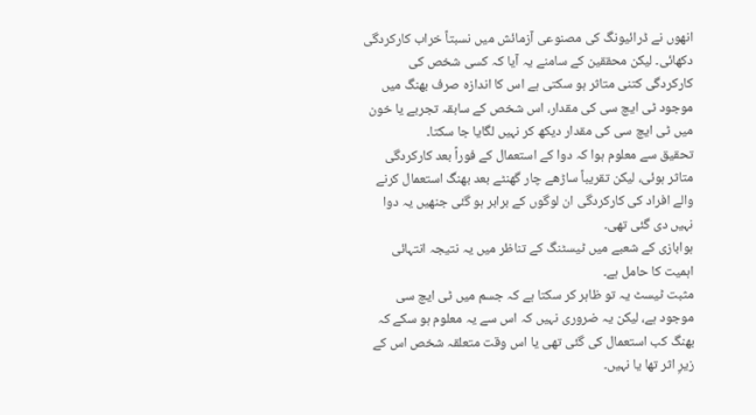انھوں نے ڈرائیونگ کی مصنوعی آزمائش میں نسبتاً خراب کارکردگی دکھائی۔ لیکن محققین کے سامنے یہ آیا کہ کسی شخص کی کارکردگی کتنی متاثر ہو سکتی ہے اس کا اندازہ صرف بھنگ میں موجود ٹی ایچ سی کی مقدار، اس شخص کے سابقہ تجربے یا خون میں ٹی ایچ سی کی مقدار دیکھ کر نہیں لگایا جا سکتا۔
تحقیق سے معلوم ہوا کہ دوا کے استعمال کے فوراً بعد کارکردگی متاثر ہوئی، لیکن تقریباً ساڑھے چار گھنٹے بعد بھنگ استعمال کرنے والے افراد کی کارکردگی ان لوگوں کے برابر ہو گئی جنھیں یہ دوا نہیں دی گئی تھی۔
ہوابازی کے شعبے میں ٹیسٹنگ کے تناظر میں یہ نتیجہ انتہائی اہمیت کا حامل ہے۔
مثبت ٹیسٹ یہ تو ظاہر کر سکتا ہے کہ جسم میں ٹی ایچ سی موجود ہے، لیکن یہ ضروری نہیں کہ اس سے یہ معلوم ہو سکے کہ بھنگ کب استعمال کی گئی تھی یا اس وقت متعلقہ شخص اس کے زیرِ اثر تھا یا نہیں۔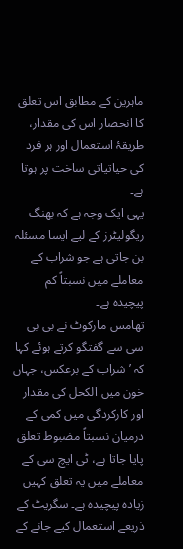ماہرین کے مطابق اس تعلق کا انحصار اس کی مقدار، طریقۂ استعمال اور ہر فرد کی حیاتیاتی ساخت پر ہوتا ہے۔
یہی ایک وجہ ہے کہ بھنگ ریگولیٹرز کے لیے ایسا مسئلہ بن جاتی ہے جو شراب کے معاملے میں نسبتاً کم پیچیدہ ہے۔
تھامس مارکوٹ نے بی بی سی سے گفتگو کرتے ہوئے کہا کہ ’شراب کے برعکس، جہاں خون میں الکحل کی مقدار اور کارکردگی میں کمی کے درمیان نسبتاً مضبوط تعلق پایا جاتا ہے، ٹی ایچ سی کے معاملے میں یہ تعلق کہیں زیادہ پیچیدہ ہے۔ سگریٹ کے ذریعے استعمال کیے جانے کے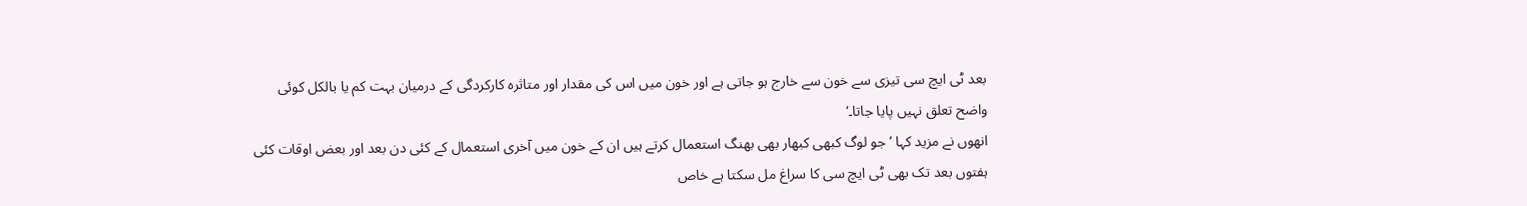بعد ٹی ایچ سی تیزی سے خون سے خارج ہو جاتی ہے اور خون میں اس کی مقدار اور متاثرہ کارکردگی کے درمیان بہت کم یا بالکل کوئی واضح تعلق نہیں پایا جاتا۔‘
انھوں نے مزید کہا ’جو لوگ کبھی کبھار بھی بھنگ استعمال کرتے ہیں ان کے خون میں آخری استعمال کے کئی دن بعد اور بعض اوقات کئی ہفتوں بعد تک بھی ٹی ایچ سی کا سراغ مل سکتا ہے خاص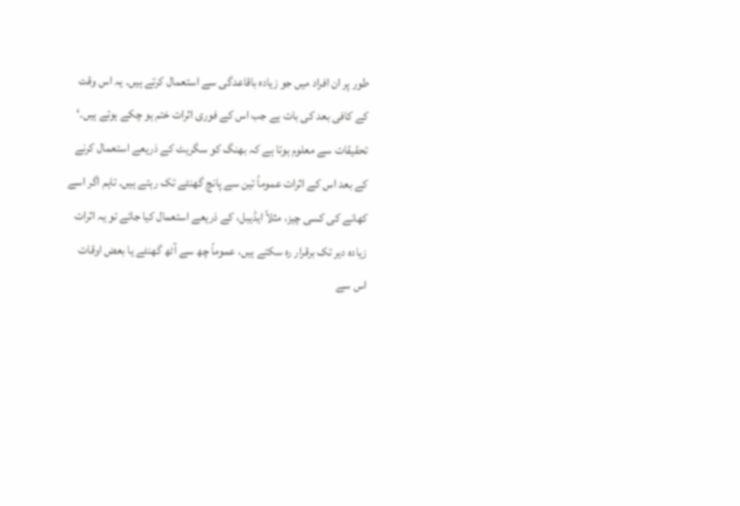طور پر ان افراد میں جو زیادہ باقاعدگی سے استعمال کرتے ہیں۔ یہ اس وقت کے کافی بعد کی بات ہے جب اس کے فوری اثرات ختم ہو چکے ہوتے ہیں۔‘
تحقیقات سے معلوم ہوتا ہے کہ بھنگ کو سگریٹ کے ذریعے استعمال کرنے کے بعد اس کے اثرات عموماً تین سے پانچ گھنٹے تک رہتے ہیں۔ تاہم اگر اسے کھانے کی کسی چیز، مثلاً ایڈیبل، کے ذریعے استعمال کیا جائے تو یہ اثرات زیادہ دیر تک برقرار رہ سکتے ہیں، عموماً چھ سے آٹھ گھنٹے یا بعض اوقات اس سے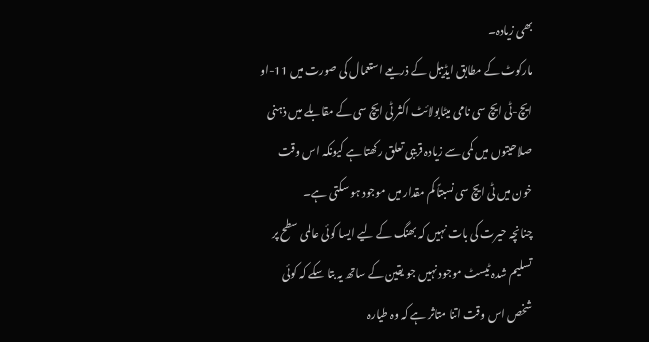بھی زیادہ۔
مارکوٹ کے مطابق ایڈیبل کے ذریعے استعمال کی صورت میں 11-او ایچ-ٹی ایچ سی نامی میٹابولائٹ اکثر ٹی ایچ سی کے مقابلے میں ذہنی صلاحیتوں میں کمی سے زیادہ قریبی تعلق رکھتا ہے کیونکہ اس وقت خون میں ٹی ایچ سی نسبتاً کم مقدار میں موجود ہو سکتی ہے۔
چنانچہ حیرت کی بات نہیں کہ بھنگ کے لیے ایسا کوئی عالمی سطح پر تسلیم شدہ ٹیسٹ موجود نہیں جو یقین کے ساتھ یہ بتا سکے کہ کوئی شخص اس وقت اتنا متاثر ہے کہ وہ طیارہ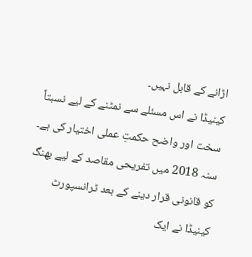اڑانے کے قابل نہیں۔
کینیڈا نے اس مسئلے سے نمٹنے کے لیے نسبتاً سخت اور واضح حکمتِ عملی اختیار کی ہے۔
سنہ 2018 میں تفریحی مقاصد کے لیے بھنگ کو قانونی قرار دینے کے بعد ٹرانسپورٹ کینیڈا نے ایک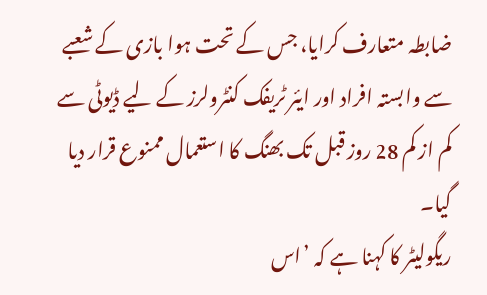ضابطہ متعارف کرایا، جس کے تحت ہوا بازی کے شعبے سے وابستہ افراد اور ایئر ٹریفک کنٹرولرز کے لیے ڈیوٹی سے کم از کم 28 روز قبل تک بھنگ کا استعمال ممنوع قرار دیا گیا۔
ریگولیٹر کا کہنا ہے کہ ’اس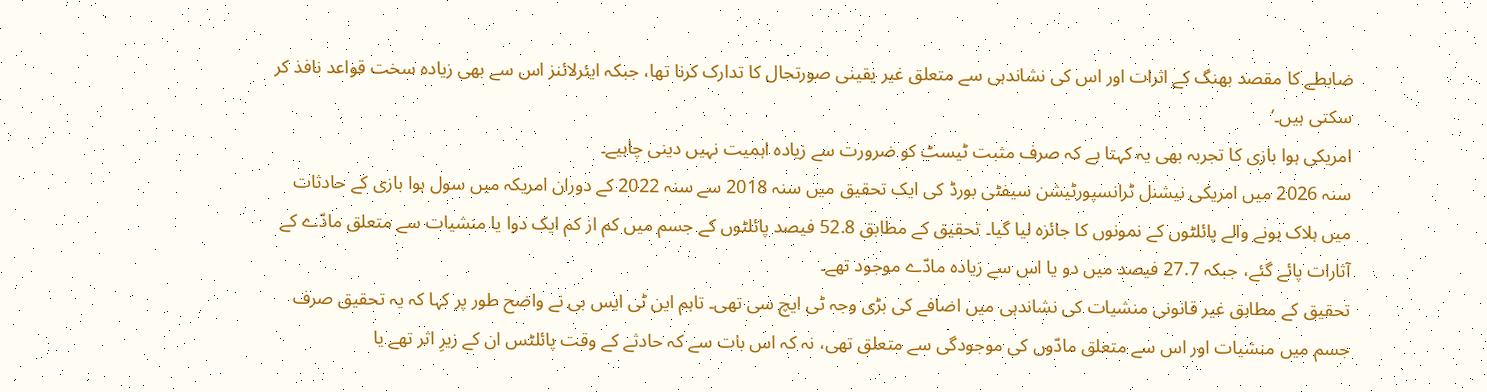ضابطے کا مقصد بھنگ کے اثرات اور اس کی نشاندہی سے متعلق غیر یقینی صورتحال کا تدارک کرنا تھا، جبکہ ایئرلائنز اس سے بھی زیادہ سخت قواعد نافذ کر سکتی ہیں۔‘
امریکی ہوا بازی کا تجربہ بھی یہ کہتا ہے کہ صرف مثبت ٹیسٹ کو ضرورت سے زیادہ اہمیت نہیں دینی چاہیے۔
سنہ 2026 میں امریکی نیشنل ٹرانسپورٹیشن سیفٹی بورڈ کی ایک تحقیق میں سنہ 2018 سے سنہ 2022 کے دوران امریکہ میں سول ہوا بازی کے حادثات میں ہلاک ہونے والے پائلٹوں کے نمونوں کا جائزہ لیا گیا۔ تحقیق کے مطابق 52.8 فیصد پائلٹوں کے جسم میں کم از کم ایک دوا یا منشیات سے متعلق مادّے کے آثارات پائے گئے، جبکہ 27.7 فیصد میں دو یا اس سے زیادہ مادّے موجود تھے۔
تحقیق کے مطابق غیر قانونی منشیات کی نشاندہی میں اضافے کی بڑی وجہ ٹی ایچ سی تھی۔ تاہم این ٹی ایس بی نے واضح طور پر کہا کہ یہ تحقیق صرف جسم میں منشیات اور اس سے متعلق مادّوں کی موجودگی سے متعلق تھی، نہ کہ اس بات سے کہ حادثے کے وقت پائلٹس ان کے زیرِ اثر تھے یا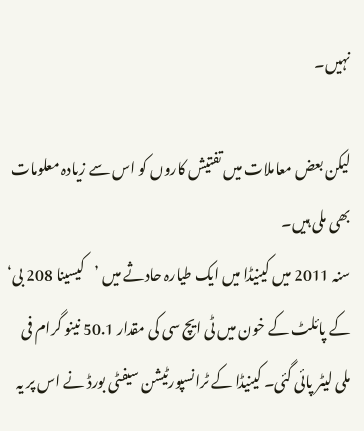نہیں۔

لیکن بعض معاملات میں تفتیش کاروں کو اس سے زیادہ معلومات بھی ملی ہیں۔
سنہ 2011 میں کینیڈا میں ایک طیارہ حادثے میں ’کیسینا 208 بی‘ کے پائلٹ کے خون میں ٹی ایچ سی کی مقدار 50.1 نینو گرام فی ملی لیٹر پائی گئی۔ کینیڈا کے ٹرانسپورٹیشن سیفٹی بورڈ نے اس پر یہ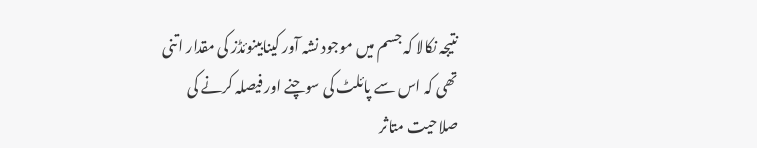نتیجہ نکالا کہ جسم میں موجود نشہ آور کینابینوئڈز کی مقدار اتنی تھی کہ اس سے پائلٹ کی سوچنے اور فیصلہ کرنے کی صلاحیت متاثر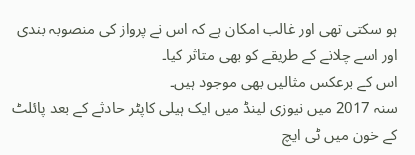ہو سکتی تھی اور غالب امکان ہے کہ اس نے پرواز کی منصوبہ بندی اور اسے چلانے کے طریقے کو بھی متاثر کیا۔
اس کے برعکس مثالیں بھی موجود ہیں۔
سنہ 2017 میں نیوزی لینڈ میں ایک ہیلی کاپٹر حادثے کے بعد پائلٹ کے خون میں ٹی ایچ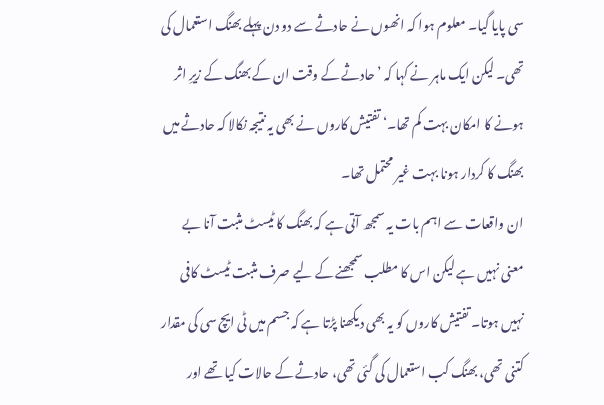سی پایا گیا۔ معلوم ہوا کہ انھوں نے حادثے سے دو دن پہلے بھنگ استعمال کی تھی۔ لیکن ایک ماہر نے کہا کہ ’حادثے کے وقت ان کے بھنگ کے زیرِ اثر ہونے کا امکان بہت کم تھا۔‘ تفتیش کاروں نے بھی یہ نتیجہ نکالا کہ حادثے میں بھنگ کا کردار ہونا بہت غیر محتمل تھا۔
ان واقعات سے اہم بات یہ سمجھ آتی ہے کہ بھنگ کا ٹیسٹ مثبت آنا بے معنی نہیں ہے لیکن اس کا مطلب سمجھنے کے لیے صرف مثبت ٹیسٹ کافی نہیں ہوتا۔ تفتیش کاروں کو یہ بھی دیکھنا پڑتا ہے کہ جسم میں ٹی ایچ سی کی مقدار کتنی تھی، بھنگ کب استعمال کی گئی تھی، حادثے کے حالات کیا تھے اور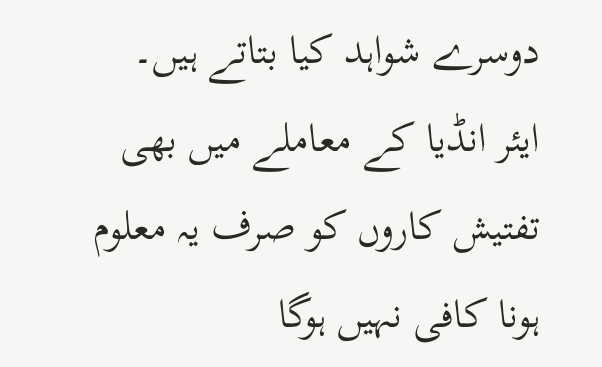دوسرے شواہد کیا بتاتے ہیں۔
ایئر انڈیا کے معاملے میں بھی تفتیش کاروں کو صرف یہ معلوم ہونا کافی نہیں ہوگا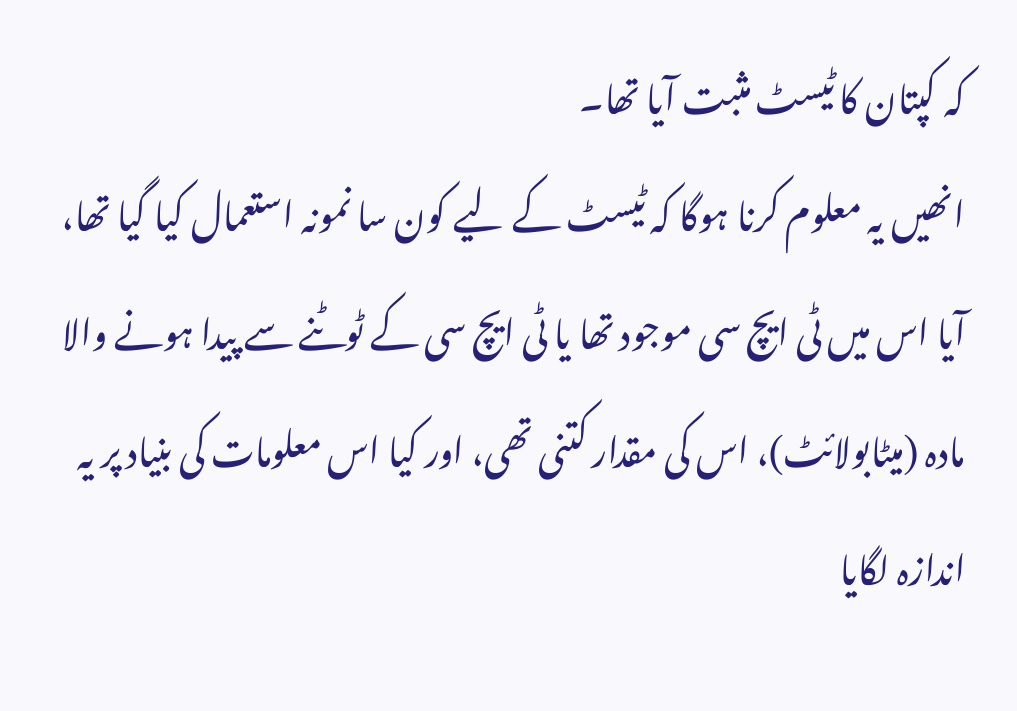کہ کپتان کا ٹیسٹ مثبت آیا تھا۔
انھیں یہ معلوم کرنا ہوگا کہ ٹیسٹ کے لیے کون سا نمونہ استعمال کیا گیا تھا، آیا اس میں ٹی ایچ سی موجود تھا یا ٹی ایچ سی کے ٹوٹنے سے پیدا ہونے والا مادہ (میٹابولائٹ)، اس کی مقدار کتنی تھی، اور کیا اس معلومات کی بنیاد پر یہ اندازہ لگایا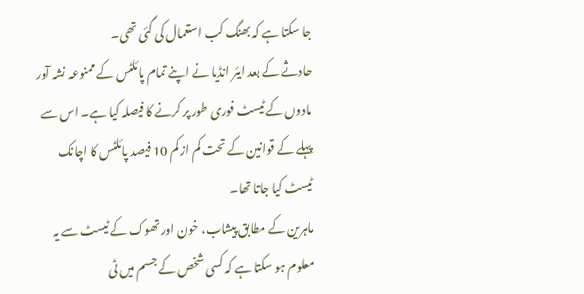جا سکتا ہے کہ بھنگ کب استعمال کی گئی تھی۔
حادثے کے بعد ایئر انڈیا نے اپنے تمام پائلٹس کے ممنوعہ نشہ آور مادوں کے ٹیسٹ فوری طور پر کرنے کا فیصلہ کیا ہے۔ اس سے پہلے کے قوانین کے تحت کم از کم 10 فیصد پائلٹس کا اچانک ٹیسٹ کیا جاتا تھا۔
ماہرین کے مطابق پیشاب، خون اور تھوک کے ٹیسٹ سے یہ معلوم ہو سکتا ہے کہ کسی شخص کے جسم میں ٹی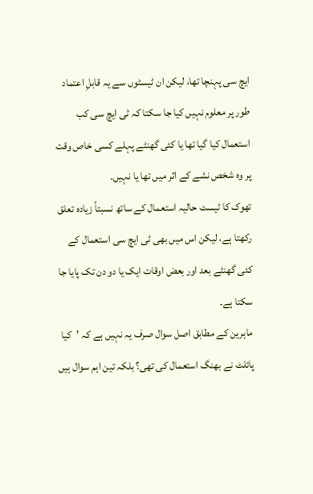ایچ سی پہنچا تھا، لیکن ان ٹیسٹوں سے یہ قابلِ اعتماد طور پر معلوم نہیں کیا جا سکتا کہ ٹی ایچ سی کب استعمال کیا گیا تھا یا کئی گھنٹے پہلے کسی خاص وقت پر وہ شخص نشے کے اثر میں تھا یا نہیں۔
تھوک کا ٹیسٹ حالیہ استعمال کے ساتھ نسبتاً زیادہ تعلق رکھتا ہے، لیکن اس میں بھی ٹی ایچ سی استعمال کے کئی گھنٹے بعد اور بعض اوقات ایک یا دو دن تک پایا جا سکتا ہے۔
ماہرین کے مطابق اصل سوال صرف یہ نہیں ہے کہ ’کیا پائلٹ نے بھنگ استعمال کی تھی؟ بلکہ تین اہم سوال ہیں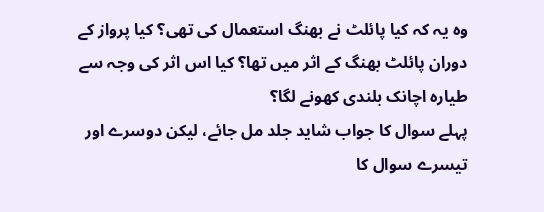وہ یہ کہ کیا پائلٹ نے بھنگ استعمال کی تھی؟ کیا پرواز کے دوران پائلٹ بھنگ کے اثر میں تھا؟ کیا اس اثر کی وجہ سے طیارہ اچانک بلندی کھونے لگا؟
پہلے سوال کا جواب شاید جلد مل جائے، لیکن دوسرے اور تیسرے سوال کا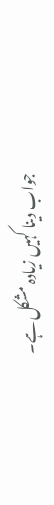جواب دینا کہیں زیادہ مشکل ہے۔